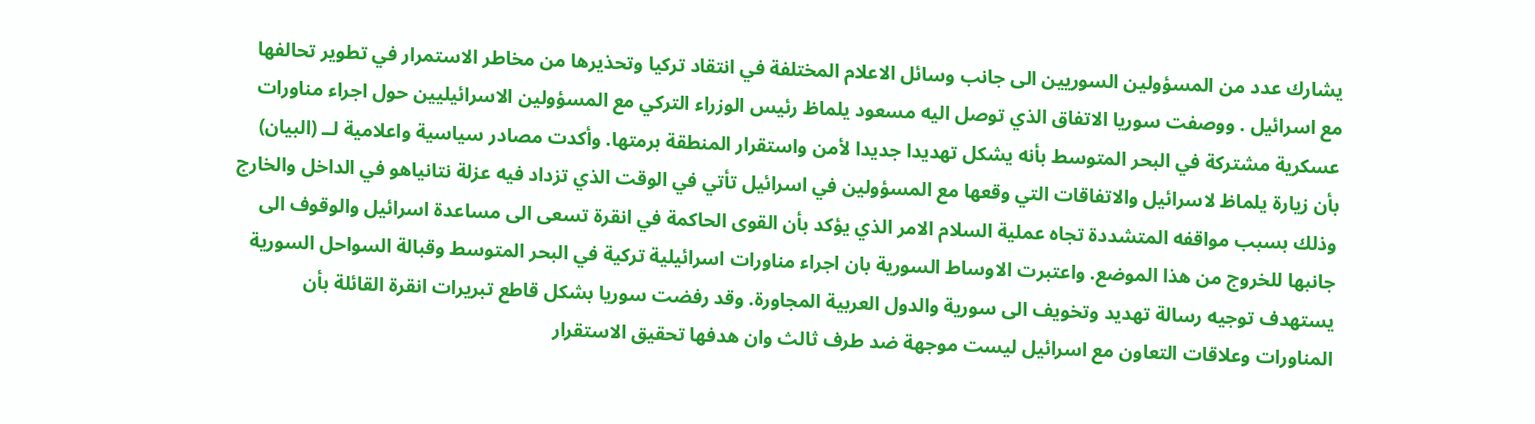يشارك عدد من المسؤولين السوريين الى جانب وسائل الاعلام المختلفة في انتقاد تركيا وتحذيرها من مخاطر الاستمرار في تطوير تحالفها مع اسرائيل . ووصفت سوريا الاتفاق الذي توصل اليه مسعود يلماظ رئيس الوزراء التركي مع المسؤولين الاسرائيليين حول اجراء مناورات عسكرية مشتركة في البحر المتوسط بأنه يشكل تهديدا جديدا لأمن واستقرار المنطقة برمتها. وأكدت مصادر سياسية واعلامية لــ (البيان) بأن زيارة يلماظ لاسرائيل والاتفاقات التي وقعها مع المسؤولين في اسرائيل تأتي في الوقت الذي تزداد فيه عزلة نتانياهو في الداخل والخارج وذلك بسبب مواقفه المتشددة تجاه عملية السلام الامر الذي يؤكد بأن القوى الحاكمة في انقرة تسعى الى مساعدة اسرائيل والوقوف الى جانبها للخروج من هذا الموضع. واعتبرت الاوساط السورية بان اجراء مناورات اسرائيلية تركية في البحر المتوسط وقبالة السواحل السورية يستهدف توجيه رسالة تهديد وتخويف الى سورية والدول العربية المجاورة. وقد رفضت سوريا بشكل قاطع تبريرات انقرة القائلة بأن المناورات وعلاقات التعاون مع اسرائيل ليست موجهة ضد طرف ثالث وان هدفها تحقيق الاستقرار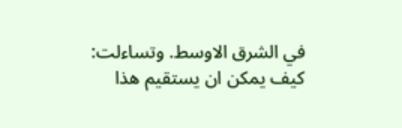في الشرق الاوسط. وتساءلت: كيف يمكن ان يستقيم هذا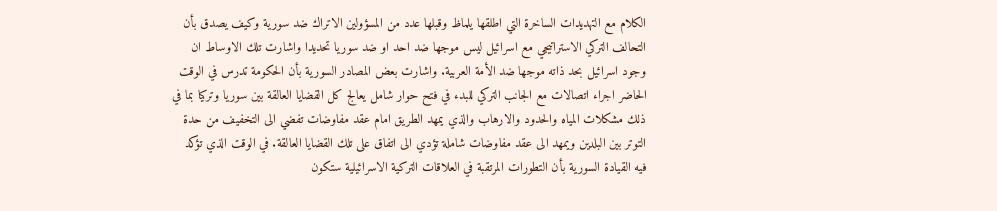الكلام مع التهديدات الساخرة التي اطلقها يلماظ وقبلها عدد من المسؤولين الاتراك ضد سورية وكيف يصدق بأن التحالف التركي الاستراتيجي مع اسرائيل ليس موجها ضد احد او ضد سوريا تحديدا واشارت تلك الاوساط ان وجود اسرائيل بحد ذاته موجها ضد الأمة العربية. واشارت بعض المصادر السورية بأن الحكومة تدرس في الوقت الحاضر اجراء اتصالات مع الجانب التركي للبدء في فتح حوار شامل يعالج كل القضايا العالقة بين سوريا وتركيا بما في ذلك مشكلات المياه والحدود والارهاب والذي يمهد الطريق امام عقد مفاوضات تفضي الى التخفيف من حدة التوتر بين البلدين ويمهد الى عقد مفاوضات شاملة تؤدي الى اتفاق على تلك القضايا العالقة. في الوقت الذي تؤكد فيه القيادة السورية بأن التطورات المرتقبة في العلاقات التركية الاسرائيلية ستكون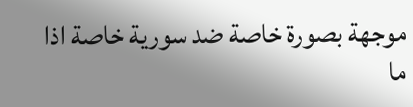موجهة بصورة خاصة ضد سورية خاصة اذا ما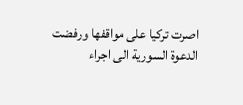اصرت تركيا على مواقفها ورفضت الدعوة السورية الى اجراء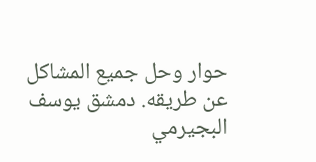حوار وحل جميع المشاكل عن طريقه. دمشق يوسف البجيرمي